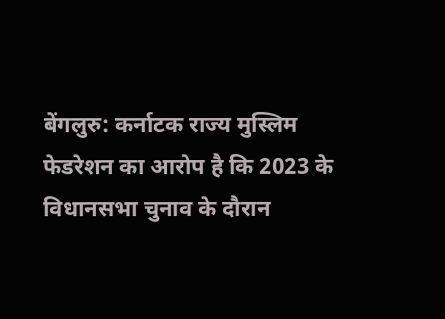बेंगलुरु: कर्नाटक राज्य मुस्लिम फेडरेशन का आरोप है कि 2023 के विधानसभा चुनाव के दौरान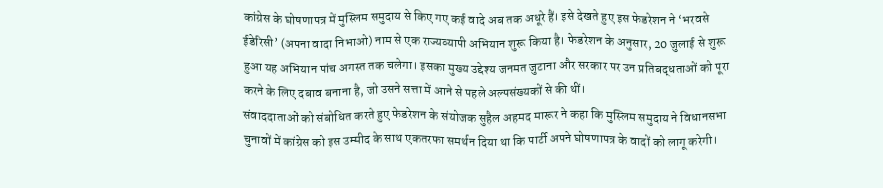कांग्रेस के घोषणापत्र में मुस्लिम समुदाय से किए गए कई वादे अब तक अधूरे हैं। इसे देखते हुए इस फेडरेशन ने ‘भरवसे ईडेरिसी’ (अपना वादा निभाओ) नाम से एक राज्यव्यापी अभियान शुरू किया है। फेडरेशन के अनुसार, 20 जुलाई से शुरू हुआ यह अभियान पांच अगस्त तक चलेगा। इसका मुख्य उद्देश्य जनमत जुटाना और सरकार पर उन प्रतिबद्धताओं को पूरा करने के लिए दबाव बनाना है, जो उसने सत्ता में आने से पहले अल्पसंख्यकों से की थीं।
संवाददाताओं को संबोधित करते हुए फेडरेशन के संयोजक सुहैल अहमद मारूर ने कहा कि मुस्लिम समुदाय ने विधानसभा चुनावों में कांग्रेस को इस उम्मीद के साथ एकतरफा समर्थन दिया था कि पार्टी अपने घोषणापत्र के वादों को लागू करेगी।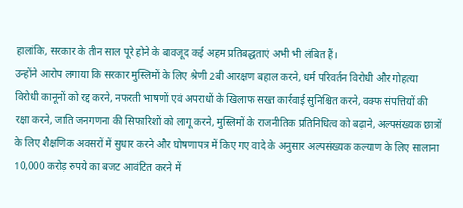हालांकि, सरकार के तीन साल पूरे होने के बावजूद कई अहम प्रतिबद्धताएं अभी भी लंबित हैं।
उन्होंने आरोप लगाया कि सरकार मुस्लिमों के लिए श्रेणी 2बी आरक्षण बहाल करने, धर्म परिवर्तन विरोधी और गोहत्या विरोधी कानूनों को रद्द करने, नफरती भाषणों एवं अपराधों के खिलाफ सख्त कार्रवाई सुनिश्चित करने, वक्फ संपत्तियों की रक्षा करने, जाति जनगणना की सिफारिशों को लागू करने, मुस्लिमों के राजनीतिक प्रतिनिधित्व को बढ़ाने, अल्पसंख्यक छात्रों के लिए शैक्षणिक अवसरों में सुधार करने और घोषणापत्र में किए गए वादे के अनुसार अल्पसंख्यक कल्याण के लिए सालाना 10,000 करोड़ रुपये का बजट आवंटित करने में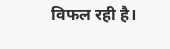विफल रही है।